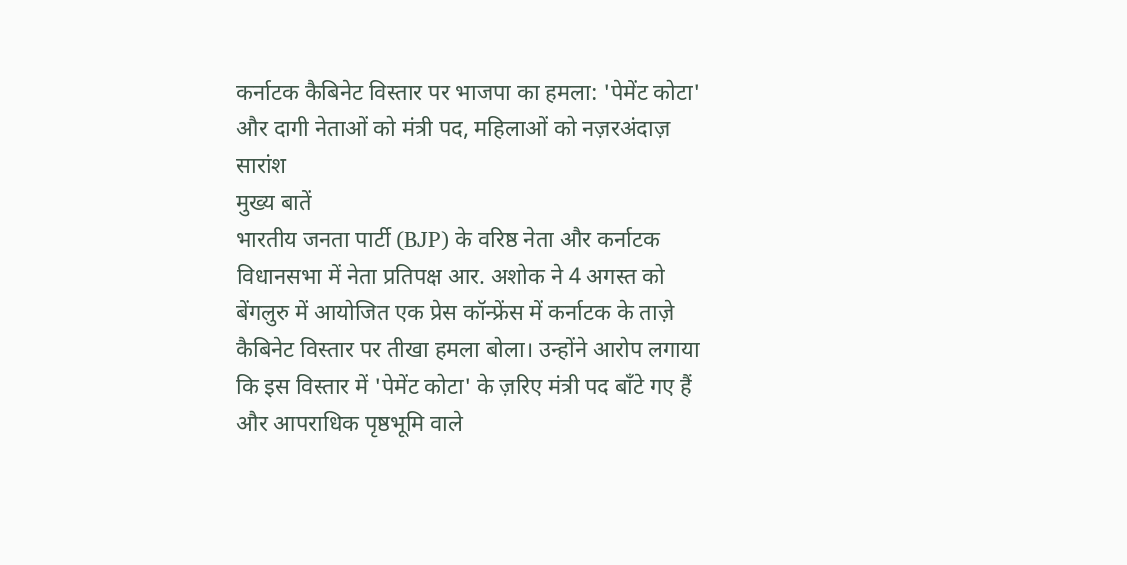कर्नाटक कैबिनेट विस्तार पर भाजपा का हमला: 'पेमेंट कोटा' और दागी नेताओं को मंत्री पद, महिलाओं को नज़रअंदाज़
सारांश
मुख्य बातें
भारतीय जनता पार्टी (BJP) के वरिष्ठ नेता और कर्नाटक विधानसभा में नेता प्रतिपक्ष आर. अशोक ने 4 अगस्त को बेंगलुरु में आयोजित एक प्रेस कॉन्फ्रेंस में कर्नाटक के ताज़े कैबिनेट विस्तार पर तीखा हमला बोला। उन्होंने आरोप लगाया कि इस विस्तार में 'पेमेंट कोटा' के ज़रिए मंत्री पद बाँटे गए हैं और आपराधिक पृष्ठभूमि वाले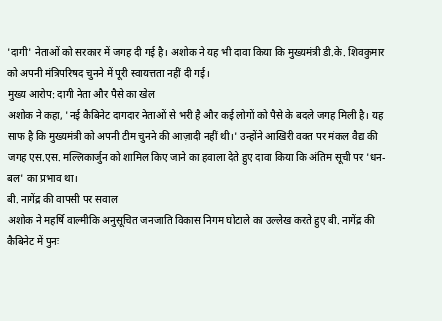'दागी' नेताओं को सरकार में जगह दी गई है। अशोक ने यह भी दावा किया कि मुख्यमंत्री डी.के. शिवकुमार को अपनी मंत्रिपरिषद चुनने में पूरी स्वायत्तता नहीं दी गई।
मुख्य आरोप: दागी नेता और पैसे का खेल
अशोक ने कहा, 'नई कैबिनेट दागदार नेताओं से भरी है और कई लोगों को पैसे के बदले जगह मिली है। यह साफ है कि मुख्यमंत्री को अपनी टीम चुनने की आज़ादी नहीं थी।' उन्होंने आखिरी वक्त पर मंकल वैद्य की जगह एस.एस. मल्लिकार्जुन को शामिल किए जाने का हवाला देते हुए दावा किया कि अंतिम सूची पर 'धन-बल' का प्रभाव था।
बी. नागेंद्र की वापसी पर सवाल
अशोक ने महर्षि वाल्मीकि अनुसूचित जनजाति विकास निगम घोटाले का उल्लेख करते हुए बी. नागेंद्र की कैबिनेट में पुनः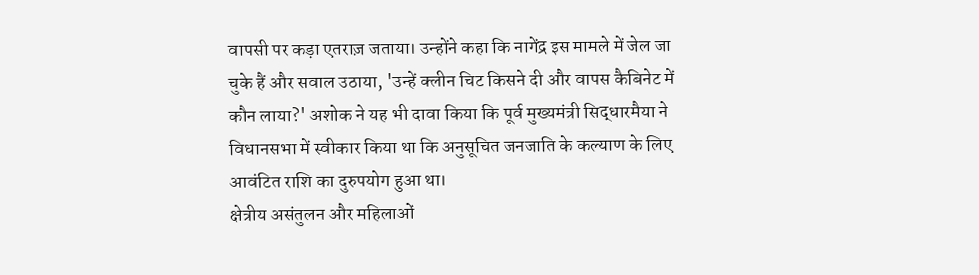वापसी पर कड़ा एतराज़ जताया। उन्होंने कहा कि नागेंद्र इस मामले में जेल जा चुके हैं और सवाल उठाया, 'उन्हें क्लीन चिट किसने दी और वापस कैबिनेट में कौन लाया?' अशोक ने यह भी दावा किया कि पूर्व मुख्यमंत्री सिद्धारमैया ने विधानसभा में स्वीकार किया था कि अनुसूचित जनजाति के कल्याण के लिए आवंटित राशि का दुरुपयोग हुआ था।
क्षेत्रीय असंतुलन और महिलाओं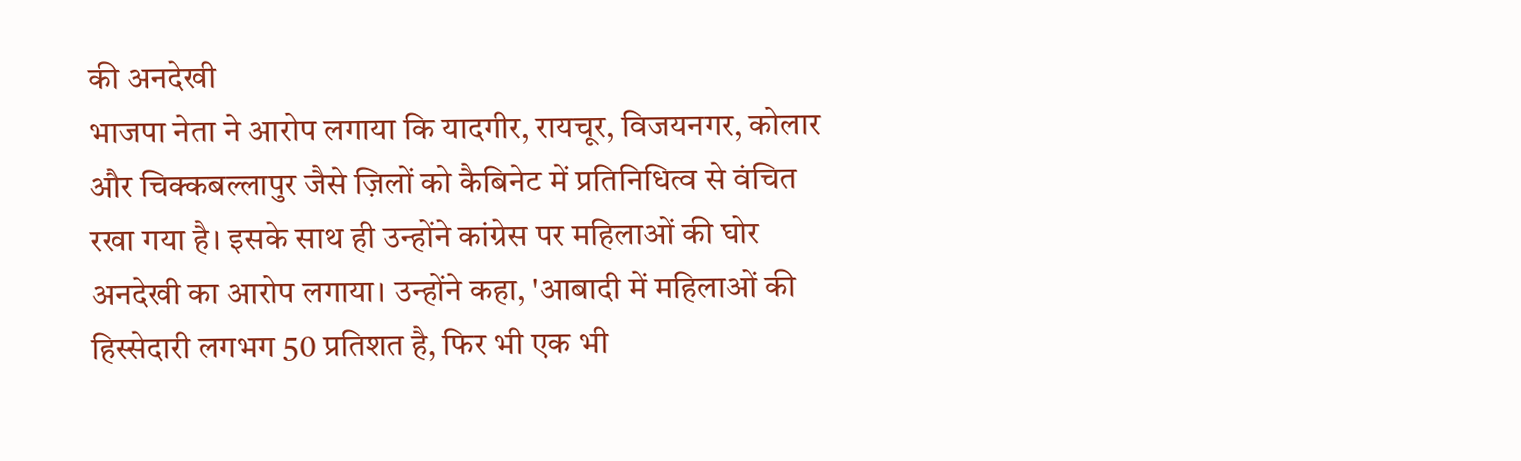की अनदेखी
भाजपा नेता ने आरोप लगाया कि यादगीर, रायचूर, विजयनगर, कोलार और चिक्कबल्लापुर जैसे ज़िलों को कैबिनेट में प्रतिनिधित्व से वंचित रखा गया है। इसके साथ ही उन्होंने कांग्रेस पर महिलाओं की घोर अनदेखी का आरोप लगाया। उन्होंने कहा, 'आबादी में महिलाओं की हिस्सेदारी लगभग 50 प्रतिशत है, फिर भी एक भी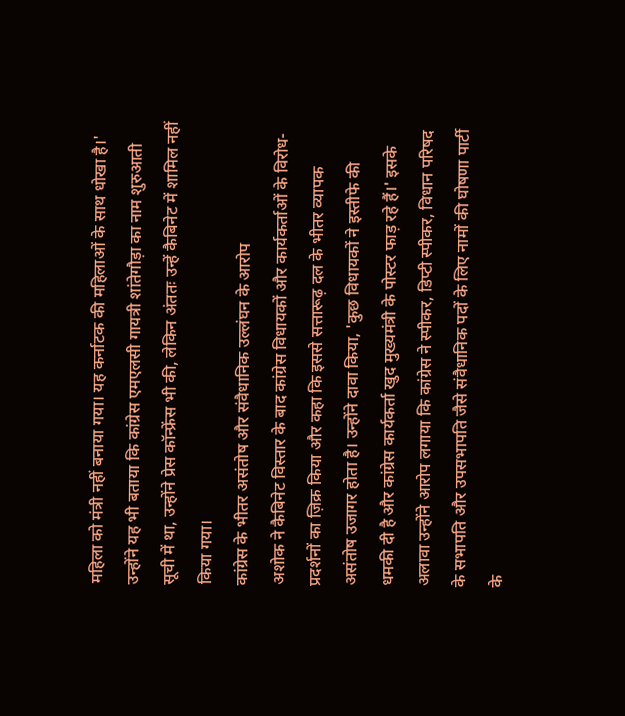महिला को मंत्री नहीं बनाया गया। यह कर्नाटक की महिलाओं के साथ धोखा है।' उन्होंने यह भी बताया कि कांग्रेस एमएलसी गायत्री शांतेगौड़ा का नाम शुरुआती सूची में था, उन्होंने प्रेस कॉन्फ्रेंस भी की, लेकिन अंततः उन्हें कैबिनेट में शामिल नहीं किया गया।
कांग्रेस के भीतर असंतोष और संवैधानिक उल्लंघन के आरोप
अशोक ने कैबिनेट विस्तार के बाद कांग्रेस विधायकों और कार्यकर्ताओं के विरोध-प्रदर्शनों का ज़िक्र किया और कहा कि इससे सत्तारूढ़ दल के भीतर व्यापक असंतोष उजागर होता है। उन्होंने दावा किया, 'कुछ विधायकों ने इस्तीफे की धमकी दी है और कांग्रेस कार्यकर्ता खुद मुख्यमंत्री के पोस्टर फाड़ रहे हैं।' इसके अलावा उन्होंने आरोप लगाया कि कांग्रेस ने स्पीकर, डिप्टी स्पीकर, विधान परिषद के सभापति और उपसभापति जैसे संवैधानिक पदों के लिए नामों की घोषणा पार्टी के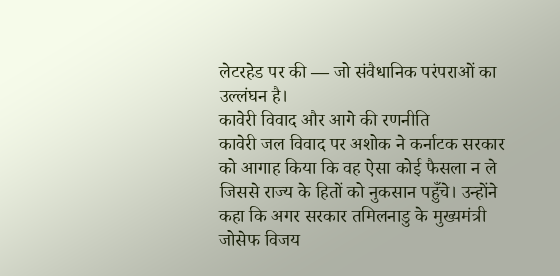लेटरहेड पर की — जो संवैधानिक परंपराओं का उल्लंघन है।
कावेरी विवाद और आगे की रणनीति
कावेरी जल विवाद पर अशोक ने कर्नाटक सरकार को आगाह किया कि वह ऐसा कोई फैसला न ले जिससे राज्य के हितों को नुकसान पहुँचे। उन्होंने कहा कि अगर सरकार तमिलनाडु के मुख्यमंत्री जोसेफ विजय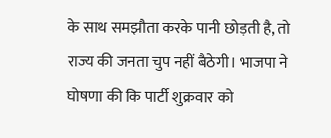के साथ समझौता करके पानी छोड़ती है, तो राज्य की जनता चुप नहीं बैठेगी। भाजपा ने घोषणा की कि पार्टी शुक्रवार को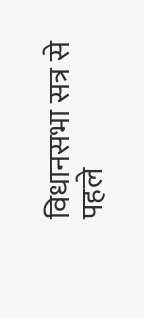विधानसभा सत्र से पहले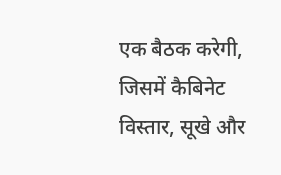एक बैठक करेगी, जिसमें कैबिनेट विस्तार, सूखे और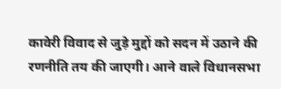कावेरी विवाद से जुड़े मुद्दों को सदन में उठाने की रणनीति तय की जाएगी। आने वाले विधानसभा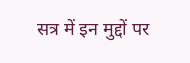सत्र में इन मुद्दों पर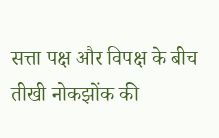सत्ता पक्ष और विपक्ष के बीच तीखी नोकझोंक की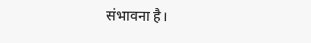संभावना है।